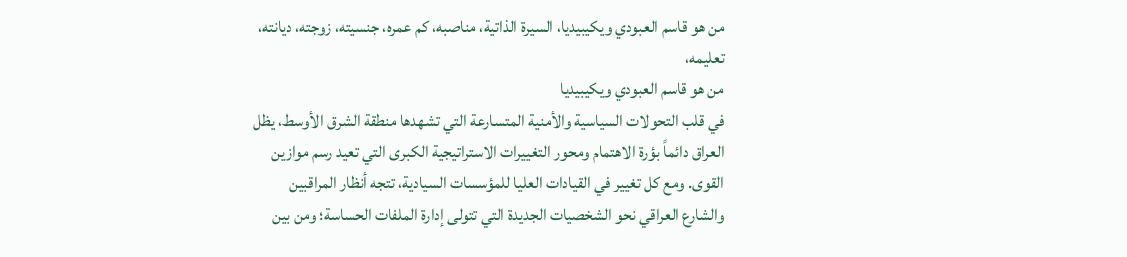من هو قاسم العبودي ويكيبيديا، السيرة الذاتية، مناصبه، كم عمره، جنسيته، زوجته، ديانته، تعليمه،
من هو قاسم العبودي ويكيبيديا
في قلب التحولات السياسية والأمنية المتسارعة التي تشهدها منطقة الشرق الأوسط، يظل العراق دائماً بؤرة الاهتمام ومحور التغييرات الاستراتيجية الكبرى التي تعيد رسم موازين القوى. ومع كل تغيير في القيادات العليا للمؤسسات السيادية، تتجه أنظار المراقبين والشارع العراقي نحو الشخصيات الجديدة التي تتولى إدارة الملفات الحساسة؛ ومن بين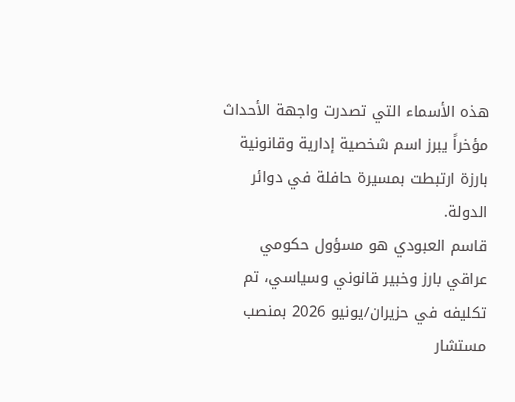هذه الأسماء التي تصدرت واجهة الأحداث مؤخراً يبرز اسم شخصية إدارية وقانونية بارزة ارتبطت بمسيرة حافلة في دوائر الدولة.
قاسم العبودي هو مسؤول حكومي عراقي بارز وخبير قانوني وسياسي، تم تكليفه في حزيران/يونيو 2026 بمنصب مستشار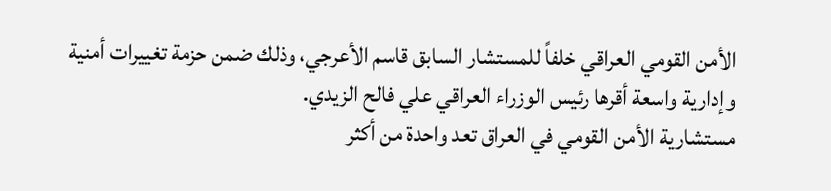الأمن القومي العراقي خلفاً للمستشار السابق قاسم الأعرجي، وذلك ضمن حزمة تغييرات أمنية وإدارية واسعة أقرها رئيس الوزراء العراقي علي فالح الزيدي.
مستشارية الأمن القومي في العراق تعد واحدة من أكثر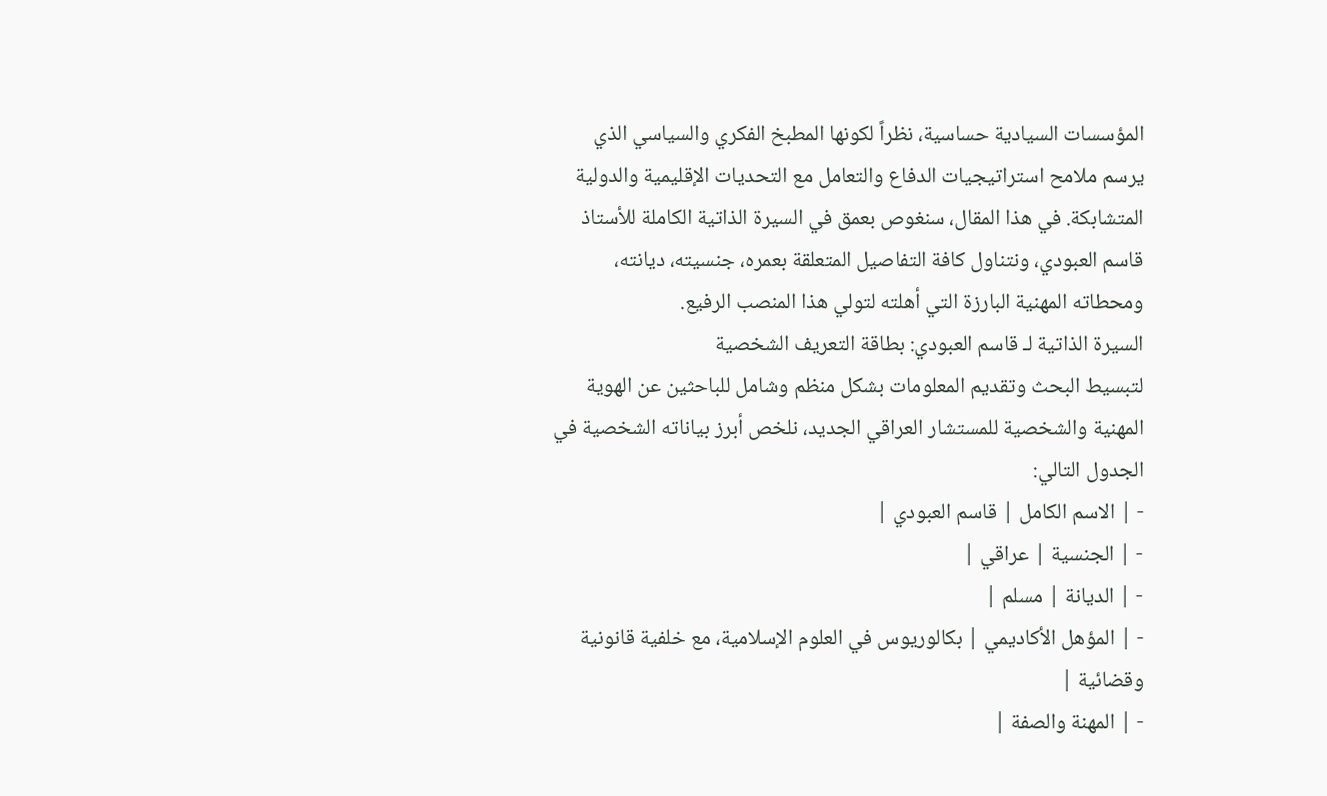المؤسسات السيادية حساسية، نظراً لكونها المطبخ الفكري والسياسي الذي يرسم ملامح استراتيجيات الدفاع والتعامل مع التحديات الإقليمية والدولية المتشابكة. في هذا المقال، سنغوص بعمق في السيرة الذاتية الكاملة للأستاذ قاسم العبودي، ونتناول كافة التفاصيل المتعلقة بعمره، جنسيته، ديانته، ومحطاته المهنية البارزة التي أهلته لتولي هذا المنصب الرفيع.
السيرة الذاتية لـ قاسم العبودي: بطاقة التعريف الشخصية
لتبسيط البحث وتقديم المعلومات بشكل منظم وشامل للباحثين عن الهوية المهنية والشخصية للمستشار العراقي الجديد، نلخص أبرز بياناته الشخصية في الجدول التالي:
- | الاسم الكامل | قاسم العبودي |
- | الجنسية | عراقي |
- | الديانة | مسلم |
- | المؤهل الأكاديمي | بكالوريوس في العلوم الإسلامية، مع خلفية قانونية وقضائية |
- | المهنة والصفة |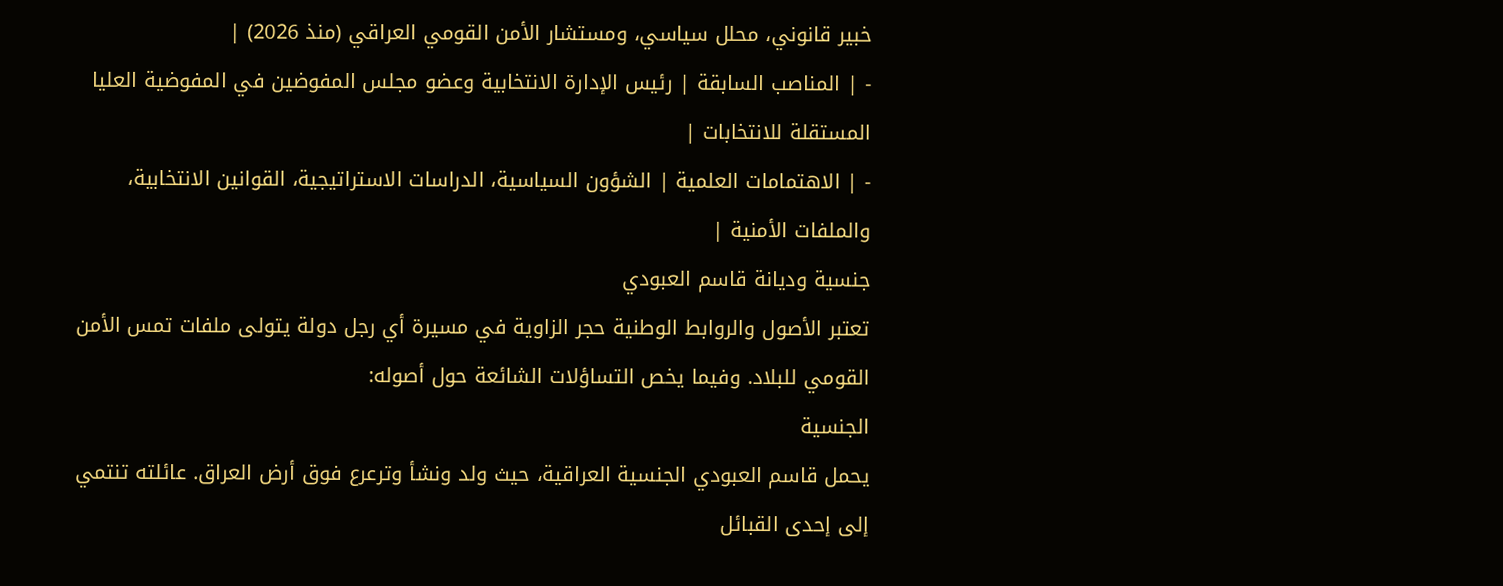خبير قانوني، محلل سياسي، ومستشار الأمن القومي العراقي (منذ 2026) |
- | المناصب السابقة | رئيس الإدارة الانتخابية وعضو مجلس المفوضين في المفوضية العليا المستقلة للانتخابات |
- | الاهتمامات العلمية | الشؤون السياسية، الدراسات الاستراتيجية، القوانين الانتخابية، والملفات الأمنية |
جنسية وديانة قاسم العبودي
تعتبر الأصول والروابط الوطنية حجر الزاوية في مسيرة أي رجل دولة يتولى ملفات تمس الأمن القومي للبلاد. وفيما يخص التساؤلات الشائعة حول أصوله:
الجنسية
يحمل قاسم العبودي الجنسية العراقية، حيث ولد ونشأ وترعرع فوق أرض العراق. عائلته تنتمي إلى إحدى القبائل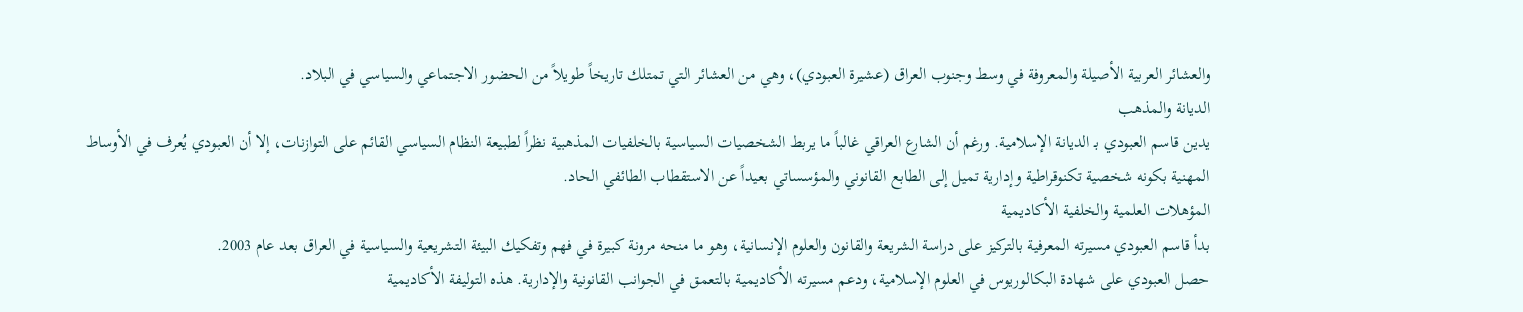والعشائر العربية الأصيلة والمعروفة في وسط وجنوب العراق (عشيرة العبودي)، وهي من العشائر التي تمتلك تاريخاً طويلاً من الحضور الاجتماعي والسياسي في البلاد.
الديانة والمذهب
يدين قاسم العبودي بـ الديانة الإسلامية. ورغم أن الشارع العراقي غالباً ما يربط الشخصيات السياسية بالخلفيات المذهبية نظراً لطبيعة النظام السياسي القائم على التوازنات، إلا أن العبودي يُعرف في الأوساط المهنية بكونه شخصية تكنوقراطية وإدارية تميل إلى الطابع القانوني والمؤسساتي بعيداً عن الاستقطاب الطائفي الحاد.
المؤهلات العلمية والخلفية الأكاديمية
بدأ قاسم العبودي مسيرته المعرفية بالتركيز على دراسة الشريعة والقانون والعلوم الإنسانية، وهو ما منحه مرونة كبيرة في فهم وتفكيك البيئة التشريعية والسياسية في العراق بعد عام 2003.
حصل العبودي على شهادة البكالوريوس في العلوم الإسلامية، ودعم مسيرته الأكاديمية بالتعمق في الجوانب القانونية والإدارية. هذه التوليفة الأكاديمية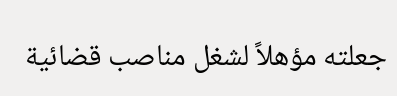جعلته مؤهلاً لشغل مناصب قضائية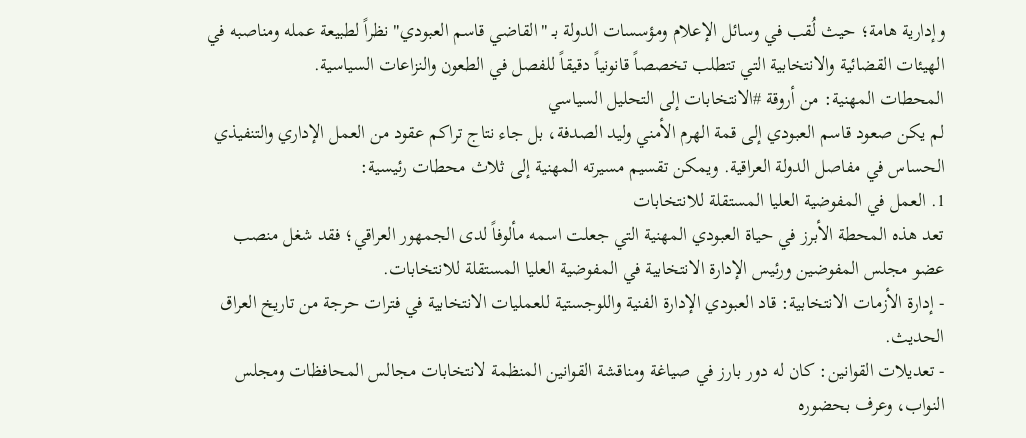وإدارية هامة؛ حيث لُقب في وسائل الإعلام ومؤسسات الدولة بـ "القاضي قاسم العبودي" نظراً لطبيعة عمله ومناصبه في الهيئات القضائية والانتخابية التي تتطلب تخصصاً قانونياً دقيقاً للفصل في الطعون والنزاعات السياسية.
المحطات المهنية: من أروقة #الانتخابات إلى التحليل السياسي
لم يكن صعود قاسم العبودي إلى قمة الهرم الأمني وليد الصدفة، بل جاء نتاج تراكم عقود من العمل الإداري والتنفيذي الحساس في مفاصل الدولة العراقية. ويمكن تقسيم مسيرته المهنية إلى ثلاث محطات رئيسية:
1. العمل في المفوضية العليا المستقلة للانتخابات
تعد هذه المحطة الأبرز في حياة العبودي المهنية التي جعلت اسمه مألوفاً لدى الجمهور العراقي؛ فقد شغل منصب عضو مجلس المفوضين ورئيس الإدارة الانتخابية في المفوضية العليا المستقلة للانتخابات.
- إدارة الأزمات الانتخابية: قاد العبودي الإدارة الفنية واللوجستية للعمليات الانتخابية في فترات حرجة من تاريخ العراق الحديث.
- تعديلات القوانين: كان له دور بارز في صياغة ومناقشة القوانين المنظمة لانتخابات مجالس المحافظات ومجلس النواب، وعرف بحضوره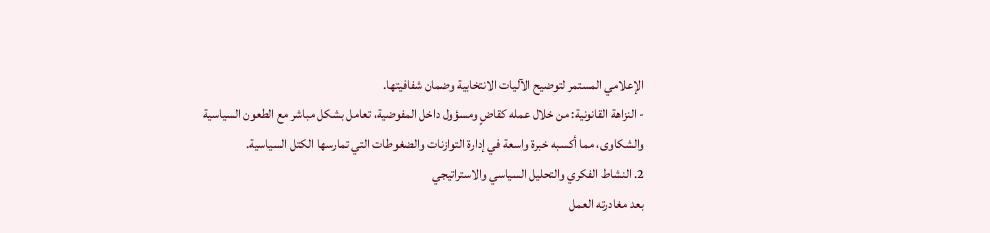الإعلامي المستمر لتوضيح الآليات الانتخابية وضمان شفافيتها.
- النزاهة القانونية: من خلال عمله كقاضٍ ومسؤول داخل المفوضية، تعامل بشكل مباشر مع الطعون السياسية والشكاوى، مما أكسبه خبرة واسعة في إدارة التوازنات والضغوطات التي تمارسها الكتل السياسية.
2. النشاط الفكري والتحليل السياسي والاستراتيجي
بعد مغادرته العمل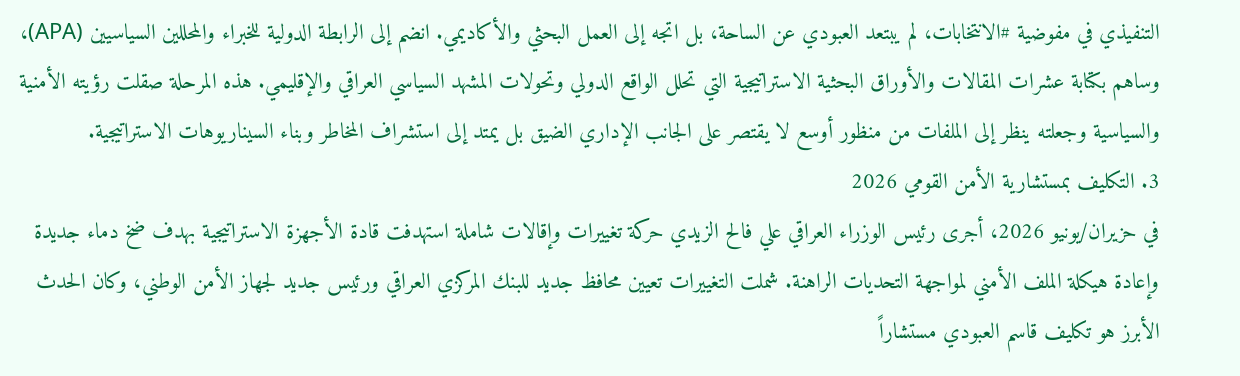التنفيذي في مفوضية #الانتخابات، لم يبتعد العبودي عن الساحة، بل اتجه إلى العمل البحثي والأكاديمي. انضم إلى الرابطة الدولية للخبراء والمحللين السياسيين (APA)، وساهم بكتابة عشرات المقالات والأوراق البحثية الاستراتيجية التي تحلل الواقع الدولي وتحولات المشهد السياسي العراقي والإقليمي. هذه المرحلة صقلت رؤيته الأمنية والسياسية وجعلته ينظر إلى الملفات من منظور أوسع لا يقتصر على الجانب الإداري الضيق بل يمتد إلى استشراف المخاطر وبناء السيناريوهات الاستراتيجية.
3. التكليف بمستشارية الأمن القومي 2026
في حزيران/يونيو 2026، أجرى رئيس الوزراء العراقي علي فالح الزيدي حركة تغييرات وإقالات شاملة استهدفت قادة الأجهزة الاستراتيجية بهدف ضخ دماء جديدة وإعادة هيكلة الملف الأمني لمواجهة التحديات الراهنة. شملت التغييرات تعيين محافظ جديد للبنك المركزي العراقي ورئيس جديد لجهاز الأمن الوطني، وكان الحدث الأبرز هو تكليف قاسم العبودي مستشاراً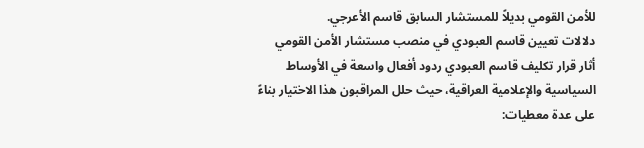للأمن القومي بديلاً للمستشار السابق قاسم الأعرجي.
دلالات تعيين قاسم العبودي في منصب مستشار الأمن القومي
أثار قرار تكليف قاسم العبودي ردود أفعال واسعة في الأوساط السياسية والإعلامية العراقية، حيث حلل المراقبون هذا الاختيار بناءً على عدة معطيات: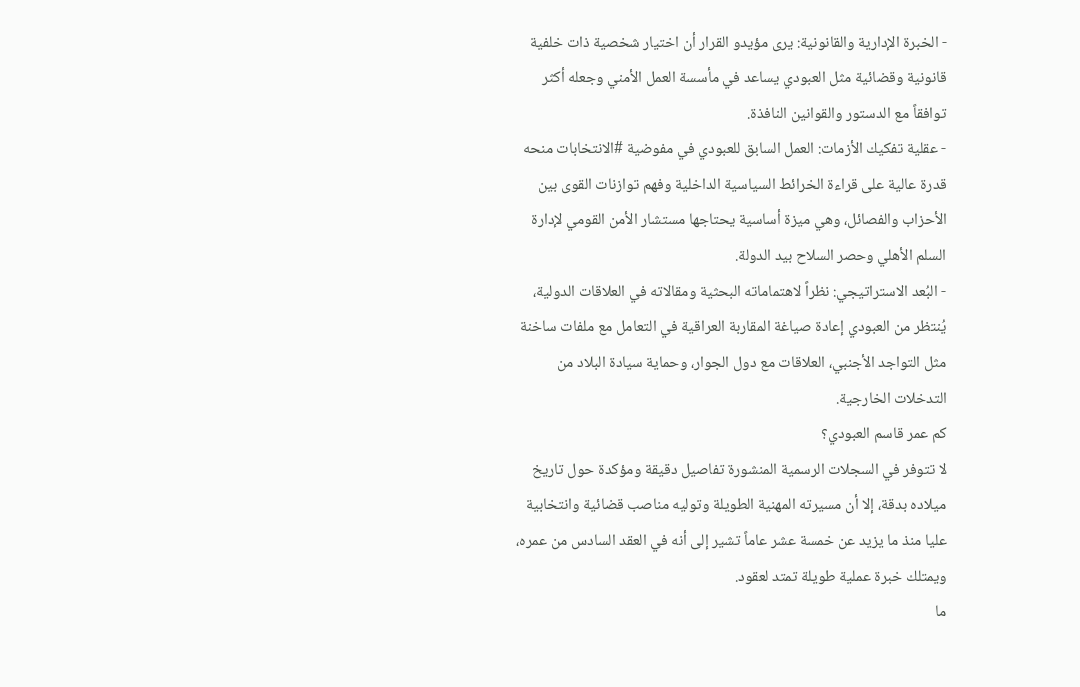- الخبرة الإدارية والقانونية: يرى مؤيدو القرار أن اختيار شخصية ذات خلفية قانونية وقضائية مثل العبودي يساعد في مأسسة العمل الأمني وجعله أكثر توافقاً مع الدستور والقوانين النافذة.
- عقلية تفكيك الأزمات: العمل السابق للعبودي في مفوضية #الانتخابات منحه قدرة عالية على قراءة الخرائط السياسية الداخلية وفهم توازنات القوى بين الأحزاب والفصائل، وهي ميزة أساسية يحتاجها مستشار الأمن القومي لإدارة السلم الأهلي وحصر السلاح بيد الدولة.
- البُعد الاستراتيجي: نظراً لاهتماماته البحثية ومقالاته في العلاقات الدولية، يُنتظر من العبودي إعادة صياغة المقاربة العراقية في التعامل مع ملفات ساخنة مثل التواجد الأجنبي، العلاقات مع دول الجوار، وحماية سيادة البلاد من التدخلات الخارجية.
كم عمر قاسم العبودي؟
لا تتوفر في السجلات الرسمية المنشورة تفاصيل دقيقة ومؤكدة حول تاريخ ميلاده بدقة، إلا أن مسيرته المهنية الطويلة وتوليه مناصب قضائية وانتخابية عليا منذ ما يزيد عن خمسة عشر عاماً تشير إلى أنه في العقد السادس من عمره، ويمتلك خبرة عملية طويلة تمتد لعقود.
ما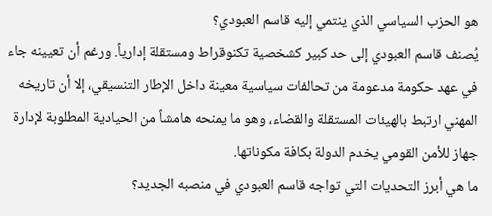هو الحزب السياسي الذي ينتمي إليه قاسم العبودي؟
يُصنف قاسم العبودي إلى حد كبير كشخصية تكنوقراط ومستقلة إدارياً. ورغم أن تعيينه جاء في عهد حكومة مدعومة من تحالفات سياسية معينة داخل الإطار التنسيقي، إلا أن تاريخه المهني ارتبط بالهيئات المستقلة والقضاء، وهو ما يمنحه هامشاً من الحيادية المطلوبة لإدارة جهاز للأمن القومي يخدم الدولة بكافة مكوناتها.
ما هي أبرز التحديات التي تواجه قاسم العبودي في منصبه الجديد؟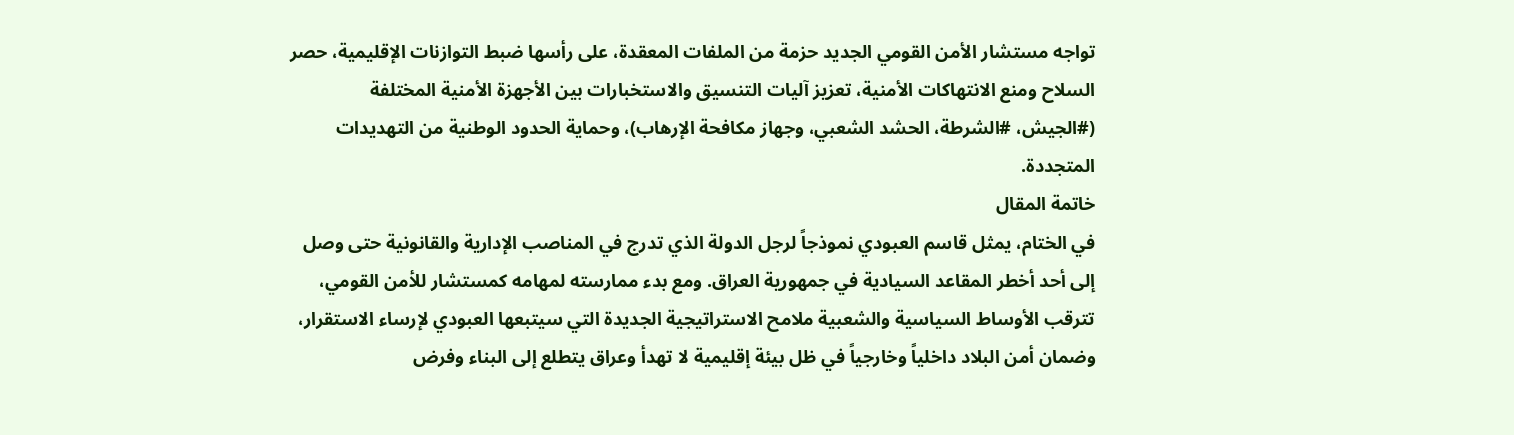تواجه مستشار الأمن القومي الجديد حزمة من الملفات المعقدة، على رأسها ضبط التوازنات الإقليمية، حصر السلاح ومنع الانتهاكات الأمنية، تعزيز آليات التنسيق والاستخبارات بين الأجهزة الأمنية المختلفة (#الجيش، #الشرطة، الحشد الشعبي، وجهاز مكافحة الإرهاب)، وحماية الحدود الوطنية من التهديدات المتجددة.
خاتمة المقال
في الختام، يمثل قاسم العبودي نموذجاً لرجل الدولة الذي تدرج في المناصب الإدارية والقانونية حتى وصل إلى أحد أخطر المقاعد السيادية في جمهورية العراق. ومع بدء ممارسته لمهامه كمستشار للأمن القومي، تترقب الأوساط السياسية والشعبية ملامح الاستراتيجية الجديدة التي سيتبعها العبودي لإرساء الاستقرار، وضمان أمن البلاد داخلياً وخارجياً في ظل بيئة إقليمية لا تهدأ وعراق يتطلع إلى البناء وفرض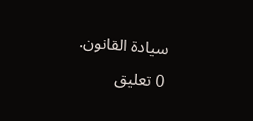سيادة القانون.
0 تعليق